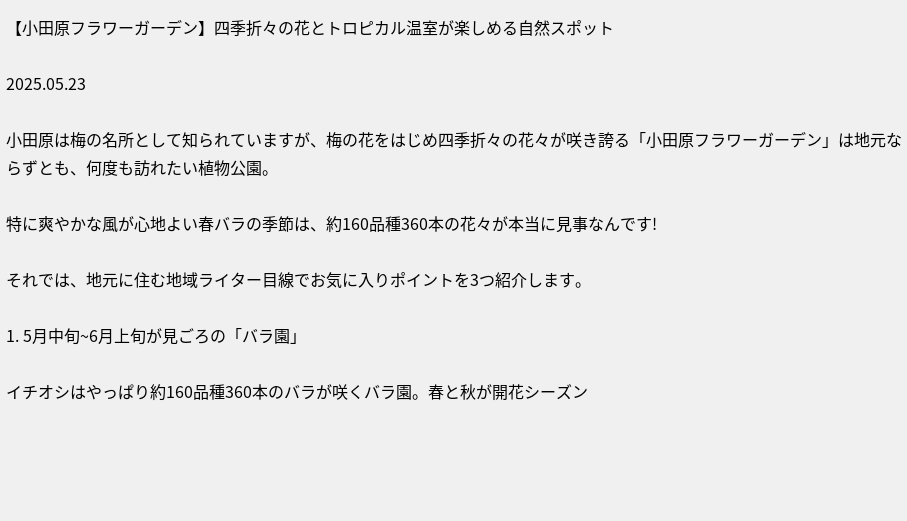【小田原フラワーガーデン】四季折々の花とトロピカル温室が楽しめる自然スポット

2025.05.23

小田原は梅の名所として知られていますが、梅の花をはじめ四季折々の花々が咲き誇る「小田原フラワーガーデン」は地元ならずとも、何度も訪れたい植物公園。

特に爽やかな風が心地よい春バラの季節は、約160品種360本の花々が本当に見事なんです!

それでは、地元に住む地域ライター目線でお気に入りポイントを3つ紹介します。

1. 5月中旬~6月上旬が見ごろの「バラ園」

イチオシはやっぱり約160品種360本のバラが咲くバラ園。春と秋が開花シーズン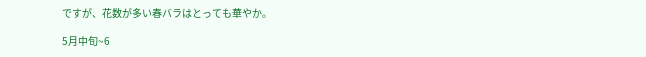ですが、花数が多い春バラはとっても華やか。

5月中旬~6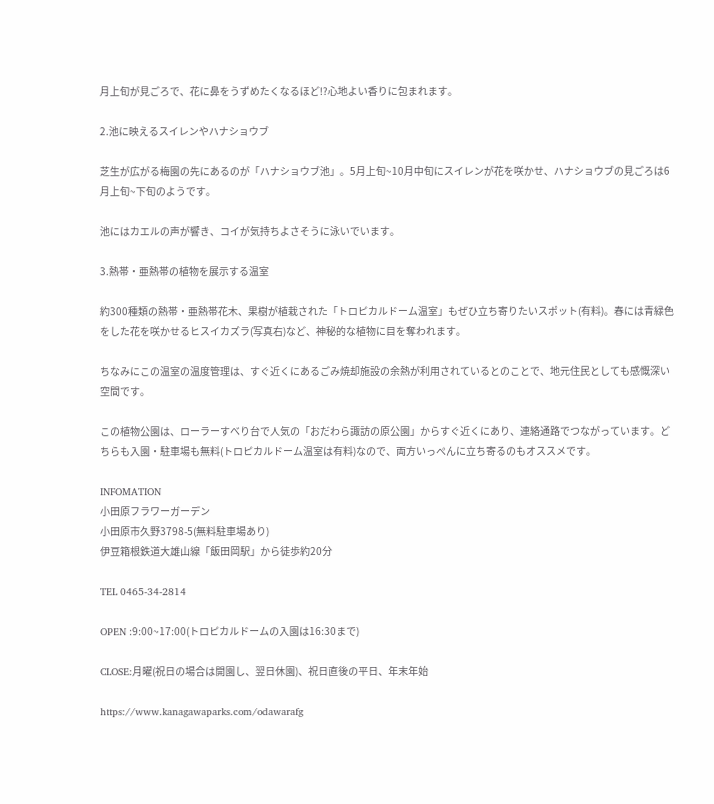月上旬が見ごろで、花に鼻をうずめたくなるほど!?心地よい香りに包まれます。

2.池に映えるスイレンやハナショウブ

芝生が広がる梅園の先にあるのが「ハナショウブ池」。5月上旬~10月中旬にスイレンが花を咲かせ、ハナショウブの見ごろは6月上旬~下旬のようです。

池にはカエルの声が響き、コイが気持ちよさそうに泳いでいます。

3.熱帯・亜熱帯の植物を展示する温室

約300種類の熱帯・亜熱帯花木、果樹が植栽された「トロピカルドーム温室」もぜひ立ち寄りたいスポット(有料)。春には青緑色をした花を咲かせるヒスイカズラ(写真右)など、神秘的な植物に目を奪われます。

ちなみにこの温室の温度管理は、すぐ近くにあるごみ焼却施設の余熱が利用されているとのことで、地元住民としても感慨深い空間です。

この植物公園は、ローラーすべり台で人気の「おだわら諏訪の原公園」からすぐ近くにあり、連絡通路でつながっています。どちらも入園・駐車場も無料(トロピカルドーム温室は有料)なので、両方いっぺんに立ち寄るのもオススメです。

INFOMATION
小田原フラワーガーデン
小田原市久野3798-5(無料駐車場あり)
伊豆箱根鉄道大雄山線「飯田岡駅」から徒歩約20分

TEL 0465-34-2814

OPEN :9:00~17:00(トロピカルドームの入園は16:30まで)

CLOSE:月曜(祝日の場合は開園し、翌日休園)、祝日直後の平日、年末年始

https://www.kanagawaparks.com/odawarafg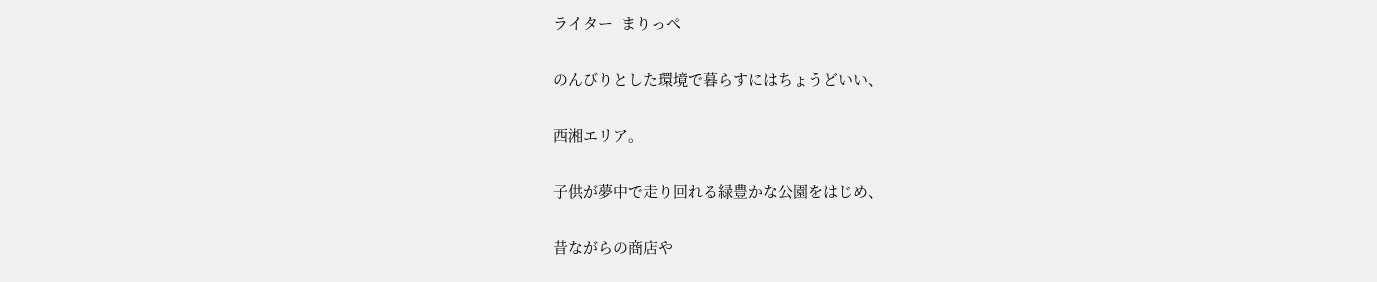ライター  まりっぺ

のんびりとした環境で暮らすにはちょうどいい、

西湘エリア。

子供が夢中で走り回れる緑豊かな公園をはじめ、

昔ながらの商店や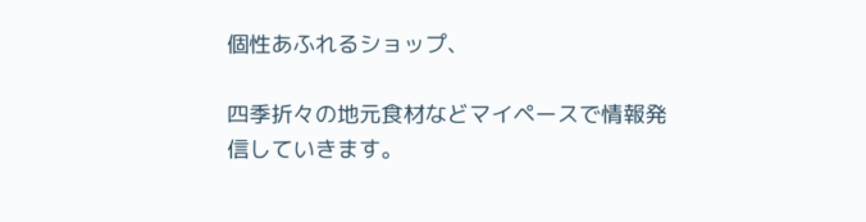個性あふれるショップ、

四季折々の地元食材などマイペースで情報発信していきます。